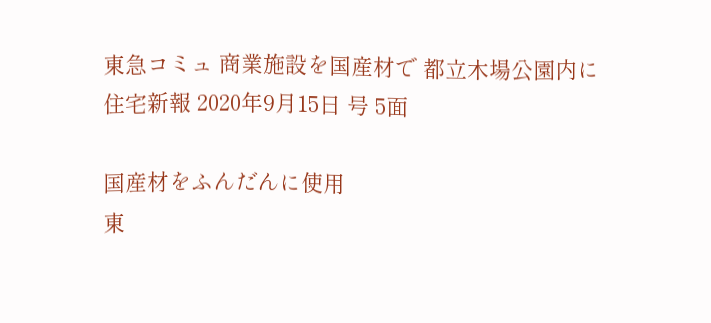東急コミュ 商業施設を国産材で 都立木場公園内に
住宅新報 2020年9月15日 号 5面

国産材をふんだんに使用
東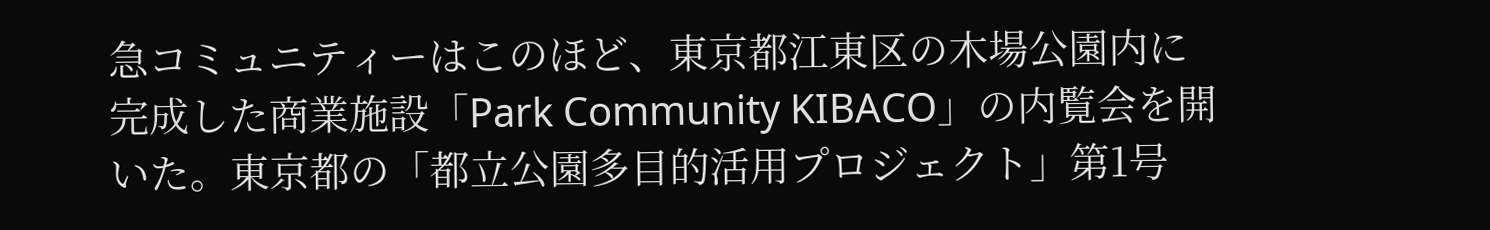急コミュニティーはこのほど、東京都江東区の木場公園内に完成した商業施設「Park Community KIBACO」の内覧会を開いた。東京都の「都立公園多目的活用プロジェクト」第1号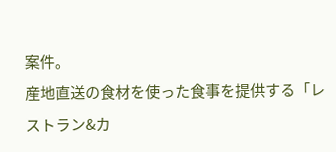案件。
産地直送の食材を使った食事を提供する「レストラン&カ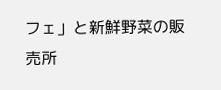フェ」と新鮮野菜の販売所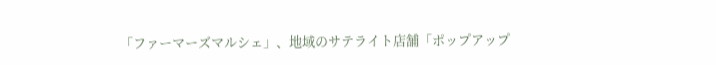「ファーマーズマルシェ」、地域のサテライト店舗「ポップアップ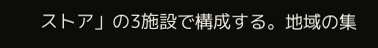ストア」の3施設で構成する。地域の集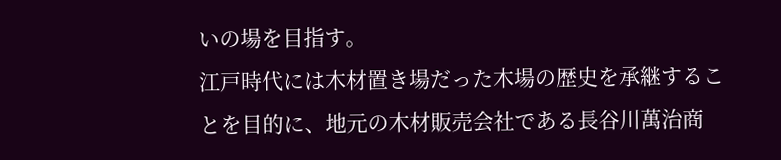いの場を目指す。
江戸時代には木材置き場だった木場の歴史を承継することを目的に、地元の木材販売会社である長谷川萬治商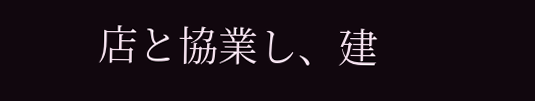店と協業し、建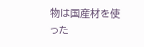物は国産材を使った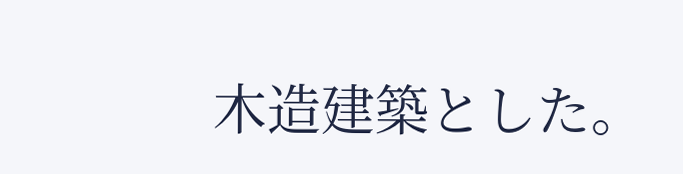木造建築とした。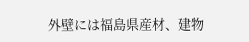外壁には福島県産材、建物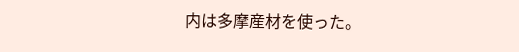内は多摩産材を使った。